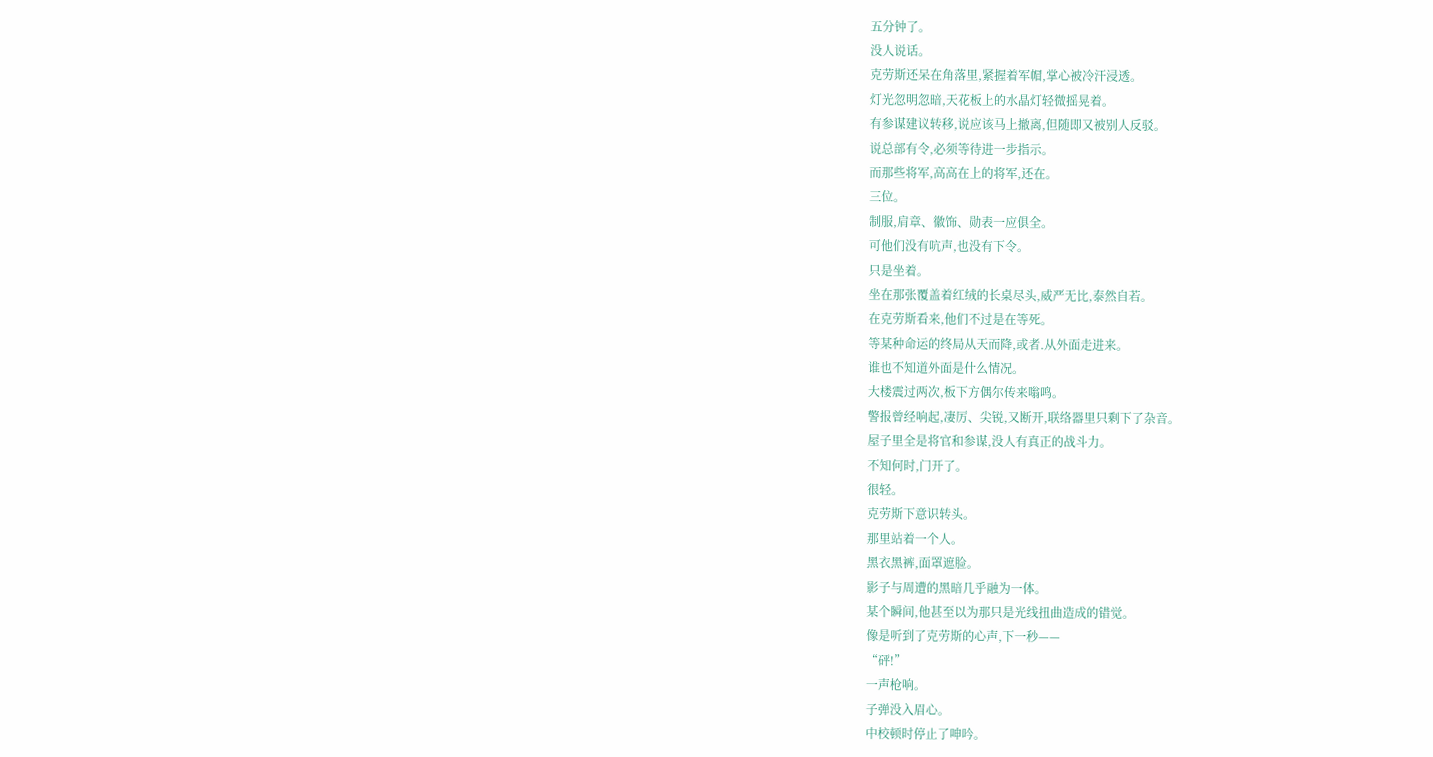五分钟了。
没人说话。
克劳斯还呆在角落里,紧握着军帽,掌心被冷汗浸透。
灯光忽明忽暗,天花板上的水晶灯轻微摇晃着。
有参谋建议转移,说应该马上撤离,但随即又被别人反驳。
说总部有令,必须等待进一步指示。
而那些将军,高高在上的将军,还在。
三位。
制服,肩章、徽饰、勋表一应俱全。
可他们没有吭声,也没有下令。
只是坐着。
坐在那张覆盖着红绒的长桌尽头,威严无比,泰然自若。
在克劳斯看来,他们不过是在等死。
等某种命运的终局从天而降,或者.从外面走进来。
谁也不知道外面是什么情况。
大楼震过两次,板下方偶尔传来嗡鸣。
警报曾经响起,凄厉、尖锐,又断开,联络器里只剩下了杂音。
屋子里全是将官和参谋,没人有真正的战斗力。
不知何时,门开了。
很轻。
克劳斯下意识转头。
那里站着一个人。
黑衣黑裤,面罩遮脸。
影子与周遭的黑暗几乎融为一体。
某个瞬间,他甚至以为那只是光线扭曲造成的错觉。
像是听到了克劳斯的心声,下一秒——
“砰!”
一声枪响。
子弹没入眉心。
中校顿时停止了呻吟。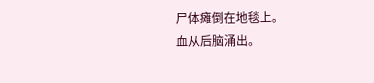尸体瘫倒在地毯上。
血从后脑涌出。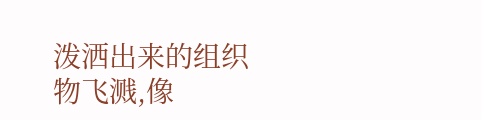泼洒出来的组织物飞溅,像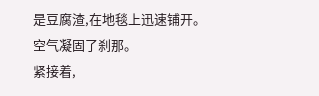是豆腐渣,在地毯上迅速铺开。
空气凝固了刹那。
紧接着,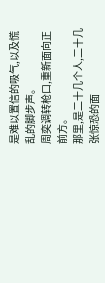是难以置信的吸气,以及慌乱的脚步声。
周奕调转枪口,重新面向正前方。
那里,是二十几个人,二十几张惊恐的面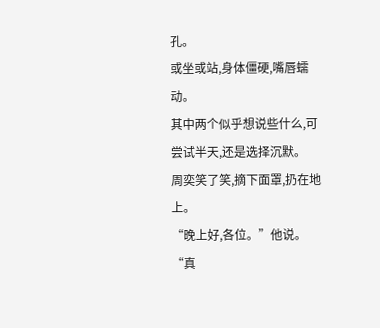孔。
或坐或站,身体僵硬,嘴唇蠕动。
其中两个似乎想说些什么,可尝试半天,还是选择沉默。
周奕笑了笑,摘下面罩,扔在地上。
“晚上好,各位。”他说。
“真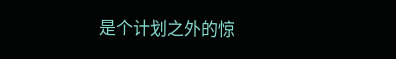是个计划之外的惊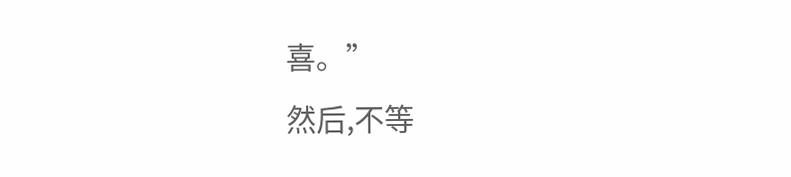喜。”
然后,不等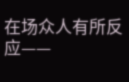在场众人有所反应——